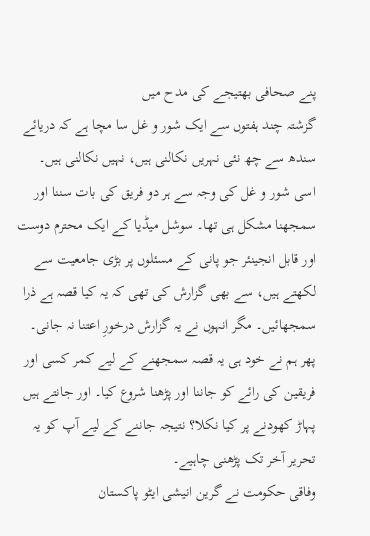پنے صحافی بھتیجے کی مدح میں
گزشتہ چند ہفتوں سے ایک شور و غل سا مچا ہے کہ دریائے سندھ سے چھ نئی نہریں نکالنی ہیں، نہیں نکالنی ہیں۔ اسی شور و غل کی وجہ سے ہر دو فریق کی بات سننا اور سمجھنا مشکل ہی تھا۔ سوشل میڈیا کے ایک محترم دوست اور قابل انجینئر جو پانی کے مسئلوں پر بڑی جامعیت سے لکھتے ہیں، سے بھی گزارش کی تھی کہ یہ کیا قصہ ہے ذرا سمجھائیں۔ مگر انہوں نے یہ گزارش درخورِ اعتنا نہ جانی۔ پھر ہم نے خود ہی یہ قصہ سمجھنے کے لیے کمر کسی اور فریقین کی رائے کو جاننا اور پڑھنا شروع کیا۔ اور جانتے ہیں پہاڑ کھودنے پر کیا نکلا؟ نتیجہ جاننے کے لیے آپ کو یہ تحریر آخر تک پڑھنی چاہیے۔
وفاقی حکومت نے گرین انیشی ایٹو پاکستان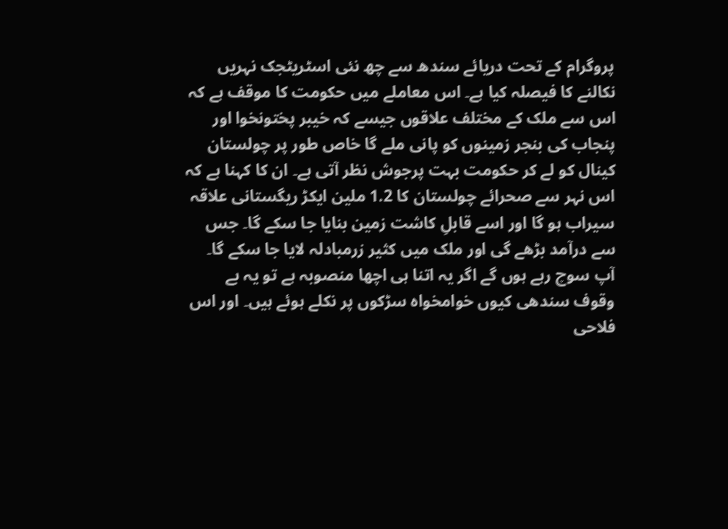پروگرام کے تحت دریائے سندھ سے چھ نئی اسٹریٹجک نہریں نکالنے کا فیصلہ کیا ہے۔ اس معاملے میں حکومت کا موقف ہے کہ اس سے ملک کے مختلف علاقوں جیسے کہ خیبر پختونخوا اور پنجاب کی بنجر زمینوں کو پانی ملے گا خاص طور پر چولستان کینال کو لے کر حکومت بہت پرجوش نظر آتی ہے۔ ان کا کہنا ہے کہ اس نہر سے صحرائے چولستان کا 1.2 ملین ایکڑ ریگستانی علاقہ سیراب ہو گا اور اسے قابلِ کاشت زمین بنایا جا سکے گا۔ جس سے درآمد بڑھے گی اور ملک میں کثیر زرمبادلہ لایا جا سکے گا۔
آپ سوچ رہے ہوں گے اگر یہ اتنا ہی اچھا منصوبہ ہے تو یہ بے وقوف سندھی کیوں خوامخواہ سڑکوں پر نکلے ہوئے ہیں۔ اور اس فلاحی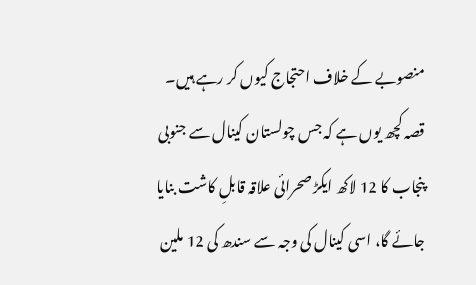منصوبے کے خلاف احتجاج کیوں کر رہے ہیں۔ قصہ کچھ یوں ہے کہ جس چولستان کینال سے جنوبی پنجاب کا 12 لاکھ ایکڑ صحرائی علاقہ قابلِ کاشت بنایا جائے گا، اسی کینال کی وجہ سے سندھ کی 12 ملین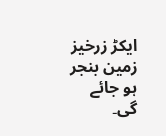ایکڑ زرخیز زمین بنجر ہو جائے گی۔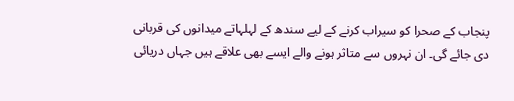پنجاب کے صحرا کو سیراب کرنے کے لیے سندھ کے لہلہاتے میدانوں کی قربانی دی جائے گی۔ ان نہروں سے متاثر ہونے والے ایسے بھی علاقے ہیں جہاں دریائی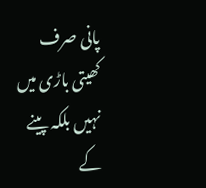پانی صرف کھیتی باڑی میں نہیں بلکہ پینے کے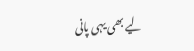لیے بھی یہی پانی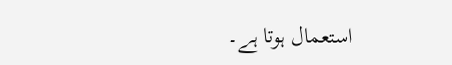استعمال ہوتا ہے۔